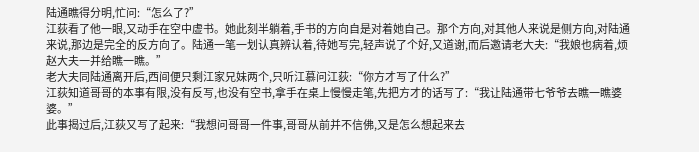陆通瞧得分明,忙问:“怎么了?”
江荻看了他一眼,又动手在空中虚书。她此刻半躺着,手书的方向自是对着她自己。那个方向,对其他人来说是侧方向,对陆通来说,那边是完全的反方向了。陆通一笔一划认真辨认着,待她写完,轻声说了个好,又道谢,而后邀请老大夫:“我娘也病着,烦赵大夫一并给瞧一瞧。”
老大夫同陆通离开后,西间便只剩江家兄妹两个,只听江慕问江荻:“你方才写了什么?”
江荻知道哥哥的本事有限,没有反写,也没有空书,拿手在桌上慢慢走笔,先把方才的话写了:“我让陆通带七爷爷去瞧一瞧婆婆。”
此事揭过后,江荻又写了起来:“我想问哥哥一件事,哥哥从前并不信佛,又是怎么想起来去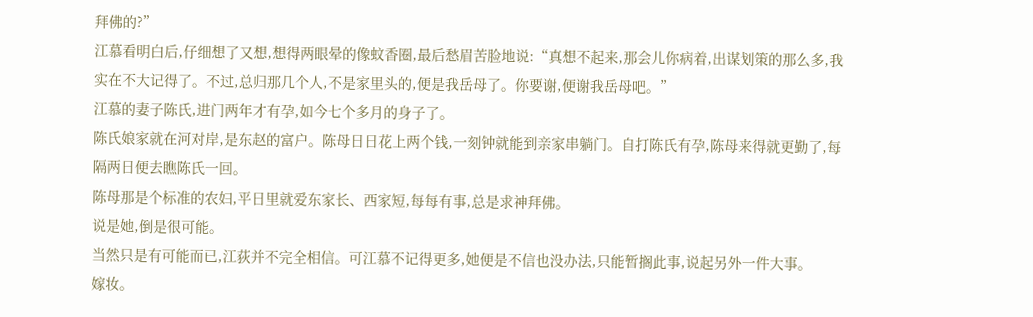拜佛的?”
江慕看明白后,仔细想了又想,想得两眼晕的像蚊香圈,最后愁眉苦脸地说:“真想不起来,那会儿你病着,出谋划策的那么多,我实在不大记得了。不过,总归那几个人,不是家里头的,便是我岳母了。你要谢,便谢我岳母吧。”
江慕的妻子陈氏,进门两年才有孕,如今七个多月的身子了。
陈氏娘家就在河对岸,是东赵的富户。陈母日日花上两个钱,一刻钟就能到亲家串躺门。自打陈氏有孕,陈母来得就更勤了,每隔两日便去瞧陈氏一回。
陈母那是个标准的农妇,平日里就爱东家长、西家短,每每有事,总是求神拜佛。
说是她,倒是很可能。
当然只是有可能而已,江荻并不完全相信。可江慕不记得更多,她便是不信也没办法,只能暂搁此事,说起另外一件大事。
嫁妆。